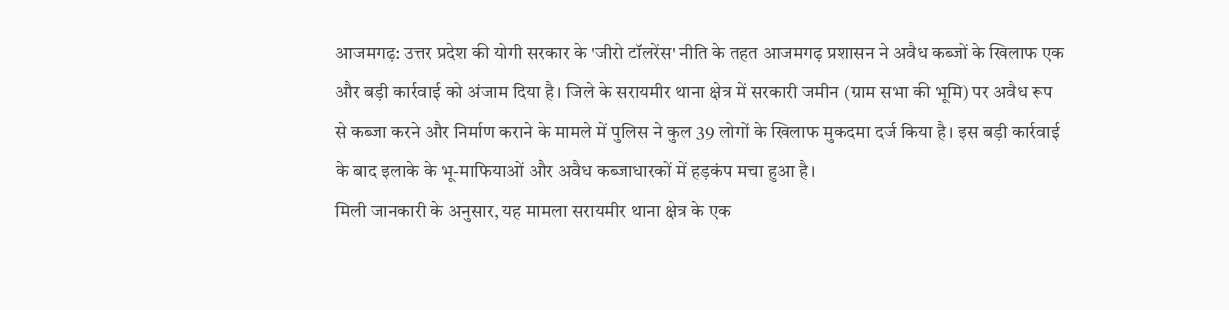आजमगढ़: उत्तर प्रदेश की योगी सरकार के 'जीरो टॉलरेंस' नीति के तहत आजमगढ़ प्रशासन ने अवैध कब्जों के खिलाफ एक और बड़ी कार्रवाई को अंजाम दिया है। जिले के सरायमीर थाना क्षेत्र में सरकारी जमीन (ग्राम सभा की भूमि) पर अवैध रूप से कब्जा करने और निर्माण कराने के मामले में पुलिस ने कुल 39 लोगों के खिलाफ मुकदमा दर्ज किया है। इस बड़ी कार्रवाई के बाद इलाके के भू-माफियाओं और अवैध कब्जाधारकों में हड़कंप मचा हुआ है।
मिली जानकारी के अनुसार, यह मामला सरायमीर थाना क्षेत्र के एक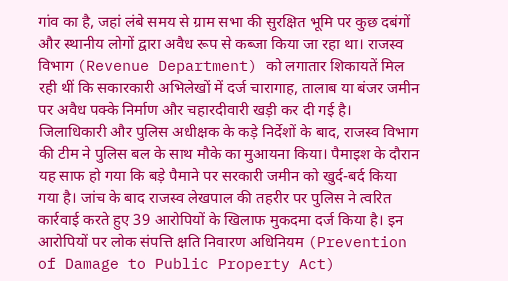गांव का है, जहां लंबे समय से ग्राम सभा की सुरक्षित भूमि पर कुछ दबंगों और स्थानीय लोगों द्वारा अवैध रूप से कब्जा किया जा रहा था। राजस्व विभाग (Revenue Department) को लगातार शिकायतें मिल रही थीं कि सकारकारी अभिलेखों में दर्ज चारागाह, तालाब या बंजर जमीन पर अवैध पक्के निर्माण और चहारदीवारी खड़ी कर दी गई है।
जिलाधिकारी और पुलिस अधीक्षक के कड़े निर्देशों के बाद, राजस्व विभाग की टीम ने पुलिस बल के साथ मौके का मुआयना किया। पैमाइश के दौरान यह साफ हो गया कि बड़े पैमाने पर सरकारी जमीन को खुर्द-बर्द किया गया है। जांच के बाद राजस्व लेखपाल की तहरीर पर पुलिस ने त्वरित कार्रवाई करते हुए 39 आरोपियों के खिलाफ मुकदमा दर्ज किया है। इन आरोपियों पर लोक संपत्ति क्षति निवारण अधिनियम (Prevention of Damage to Public Property Act)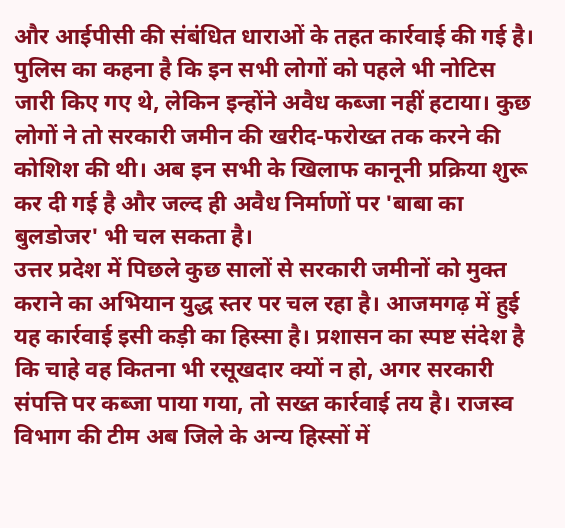और आईपीसी की संबंधित धाराओं के तहत कार्रवाई की गई है।
पुलिस का कहना है कि इन सभी लोगों को पहले भी नोटिस जारी किए गए थे, लेकिन इन्होंने अवैध कब्जा नहीं हटाया। कुछ लोगों ने तो सरकारी जमीन की खरीद-फरोख्त तक करने की कोशिश की थी। अब इन सभी के खिलाफ कानूनी प्रक्रिया शुरू कर दी गई है और जल्द ही अवैध निर्माणों पर 'बाबा का बुलडोजर' भी चल सकता है।
उत्तर प्रदेश में पिछले कुछ सालों से सरकारी जमीनों को मुक्त कराने का अभियान युद्ध स्तर पर चल रहा है। आजमगढ़ में हुई यह कार्रवाई इसी कड़ी का हिस्सा है। प्रशासन का स्पष्ट संदेश है कि चाहे वह कितना भी रसूखदार क्यों न हो, अगर सरकारी संपत्ति पर कब्जा पाया गया, तो सख्त कार्रवाई तय है। राजस्व विभाग की टीम अब जिले के अन्य हिस्सों में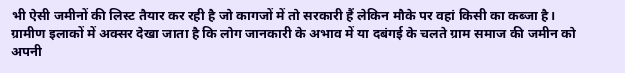भी ऐसी जमीनों की लिस्ट तैयार कर रही है जो कागजों में तो सरकारी हैं लेकिन मौके पर वहां किसी का कब्जा है।
ग्रामीण इलाकों में अक्सर देखा जाता है कि लोग जानकारी के अभाव में या दबंगई के चलते ग्राम समाज की जमीन को अपनी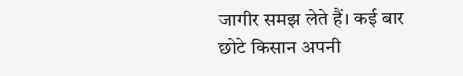जागीर समझ लेते हैं। कई बार छोटे किसान अपनी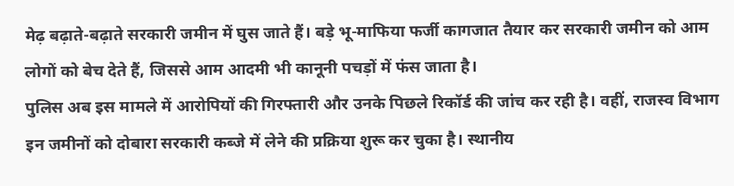मेढ़ बढ़ाते-बढ़ाते सरकारी जमीन में घुस जाते हैं। बड़े भू-माफिया फर्जी कागजात तैयार कर सरकारी जमीन को आम लोगों को बेच देते हैं, जिससे आम आदमी भी कानूनी पचड़ों में फंस जाता है।
पुलिस अब इस मामले में आरोपियों की गिरफ्तारी और उनके पिछले रिकॉर्ड की जांच कर रही है। वहीं, राजस्व विभाग इन जमीनों को दोबारा सरकारी कब्जे में लेने की प्रक्रिया शुरू कर चुका है। स्थानीय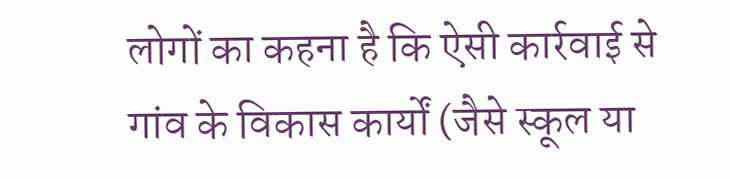लोगों का कहना है कि ऐसी कार्रवाई से गांव के विकास कार्यों (जैसे स्कूल या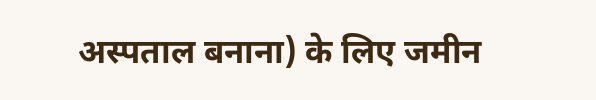अस्पताल बनाना) के लिए जमीन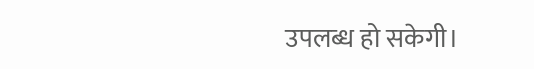उपलब्ध हो सकेगी।